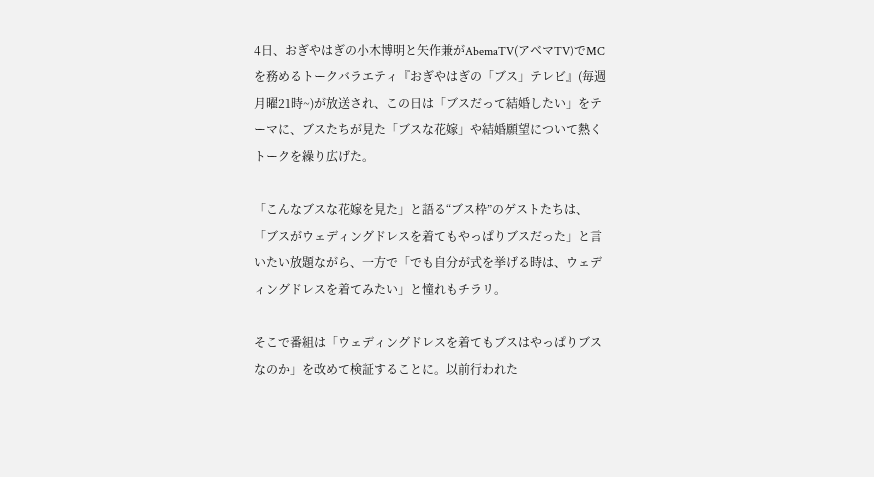4日、おぎやはぎの小木博明と矢作兼がAbemaTV(アベマTV)でMCを務めるトークバラエティ『おぎやはぎの「ブス」テレビ』(毎週月曜21時~)が放送され、この日は「ブスだって結婚したい」をテーマに、ブスたちが見た「ブスな花嫁」や結婚願望について熱くトークを繰り広げた。

「こんなブスな花嫁を見た」と語る“ブス枠”のゲストたちは、「ブスがウェディングドレスを着てもやっぱりブスだった」と言いたい放題ながら、一方で「でも自分が式を挙げる時は、ウェディングドレスを着てみたい」と憧れもチラリ。

そこで番組は「ウェディングドレスを着てもブスはやっぱりブスなのか」を改めて検証することに。以前行われた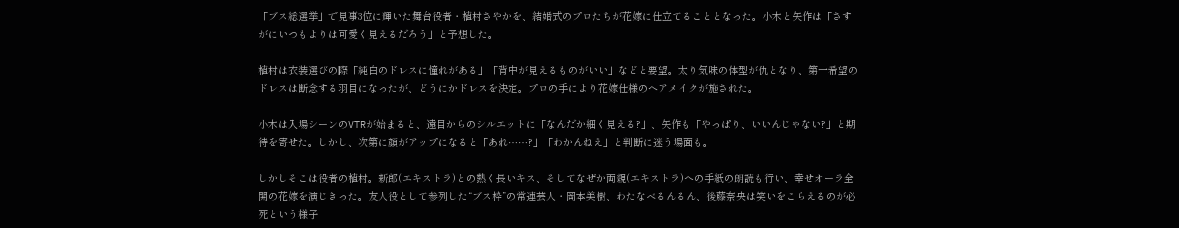「ブス総選挙」で見事3位に輝いた舞台役者・植村さやかを、結婚式のプロたちが花嫁に仕立てることとなった。小木と矢作は「さすがにいつもよりは可愛く見えるだろう」と予想した。

植村は衣装選びの際「純白のドレスに憧れがある」「背中が見えるものがいい」などと要望。太り気味の体型が仇となり、第一希望のドレスは断念する羽目になったが、どうにかドレスを決定。プロの手により花嫁仕様のヘアメイクが施された。

小木は入場シーンのVTRが始まると、遠目からのシルエットに「なんだか細く見える?」、矢作も「やっぱり、いいんじゃない?」と期待を寄せた。しかし、次第に顔がアップになると「あれ……?」「わかんねえ」と判断に迷う場面も。

しかしそこは役者の植村。新郎(エキストラ)との熱く長いキス、そしてなぜか両親(エキストラ)への手紙の朗読も行い、幸せオーラ全開の花嫁を演じきった。友人役として参列した“ブス枠”の常連芸人・岡本美樹、わたなべるんるん、後藤奈央は笑いをこらえるのが必死という様子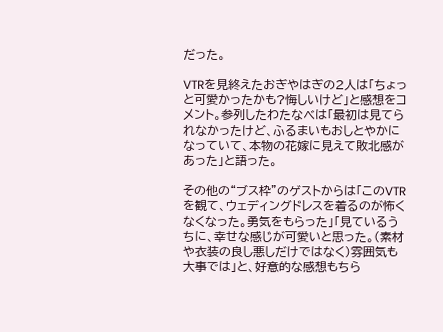だった。

VTRを見終えたおぎやはぎの2人は「ちょっと可愛かったかも?悔しいけど」と感想をコメント。参列したわたなべは「最初は見てられなかったけど、ふるまいもおしとやかになっていて、本物の花嫁に見えて敗北感があった」と語った。

その他の“ブス枠”のゲストからは「このVTRを観て、ウェディングドレスを着るのが怖くなくなった。勇気をもらった」「見ているうちに、幸せな感じが可愛いと思った。(素材や衣装の良し悪しだけではなく)雰囲気も大事では」と、好意的な感想もちら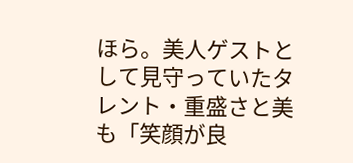ほら。美人ゲストとして見守っていたタレント・重盛さと美も「笑顔が良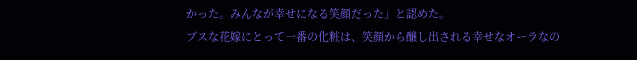かった。みんなが幸せになる笑顔だった」と認めた。
ブスな花嫁にとって一番の化粧は、笑顔から醸し出される幸せなオーラなの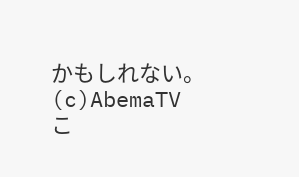かもしれない。
(c)AbemaTV
こ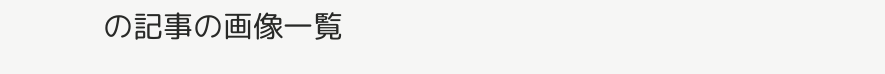の記事の画像一覧